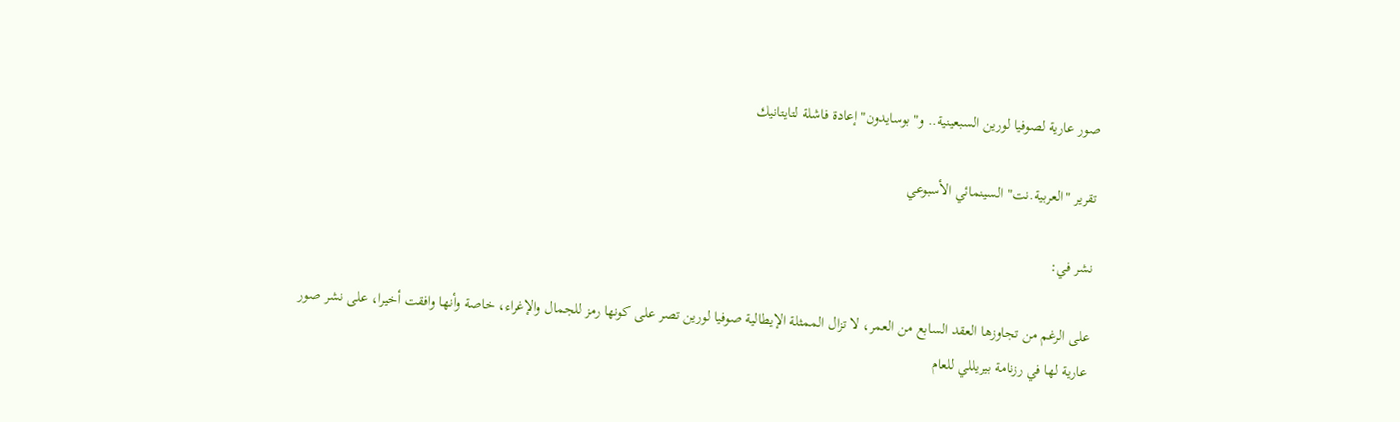صور عارية لصوفيا لورين السبعينية.. و"بوسايدون" إعادة فاشلة لتايتانيك

تقرير "العربية.نت" السينمائي الأسبوعي

نشر في:

على الرغم من تجاوزها العقد السابع من العمر، لا تزال الممثلة الإيطالية صوفيا لورين تصر على كونها رمز للجمال والإغراء، خاصة وأنها وافقت أخيرا، على نشر صور عارية لها في رزنامة بيريللي للعام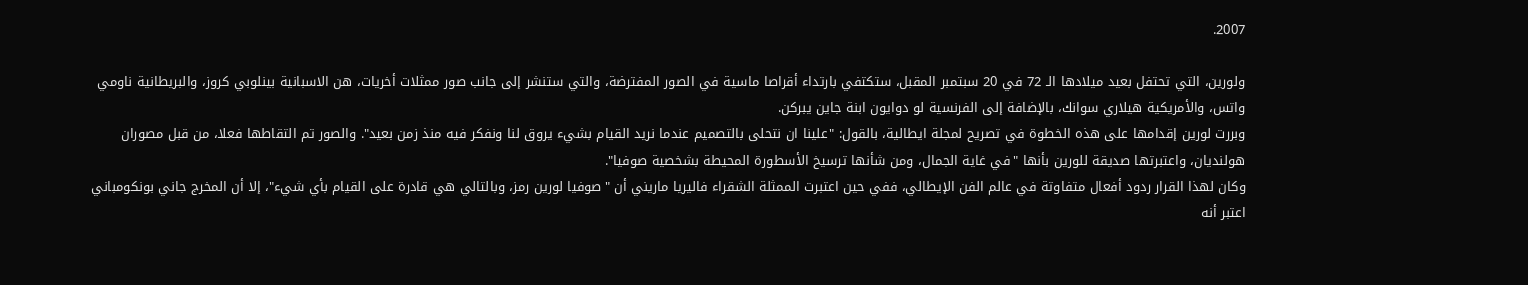2007.

ولورين، التي تحتفل بعيد ميلادها الـ 72 في 20 سبتمبر المقبل، ستكتفي بارتداء أقراصا ماسية في الصور المفترضة، والتي ستنشر إلى جانب صور ممثلات أخريات، هن الاسبانية بينلوبي كروز، والبريطانية ناومي واتس، والأمريكية هيلاري سوانك، بالإضافة إلى الفرنسية لو دوايون ابنة جاين يبركن.
وبررت لورين إقدامها على هذه الخطوة في تصريح لمجلة ايطالية، بالقول: "علينا ان نتحلى بالتصميم عندما نريد القيام بشيء يروق لنا ونفكر فيه منذ زمن بعيد". والصور تم التقاطها فعلا، من قبل مصوران هولنديان، واعتبرتها صديقة للورين بأنها "في غاية الجمال، ومن شأنها ترسيخ الأسطورة المحيطة بشخصية صوفيا".
وكان لهذا القرار ردود أفعال متفاوتة في عالم الفن الإيطالي، ففي حين اعتبرت الممثلة الشقراء فاليريا ماريني أن "صوفيا لورين رمز، وبالتالي هي قادرة على القيام بأي شيء"، إلا أن المخرج جاني بونكومباني اعتبر أنه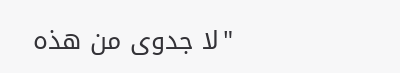"لا جدوى من هذه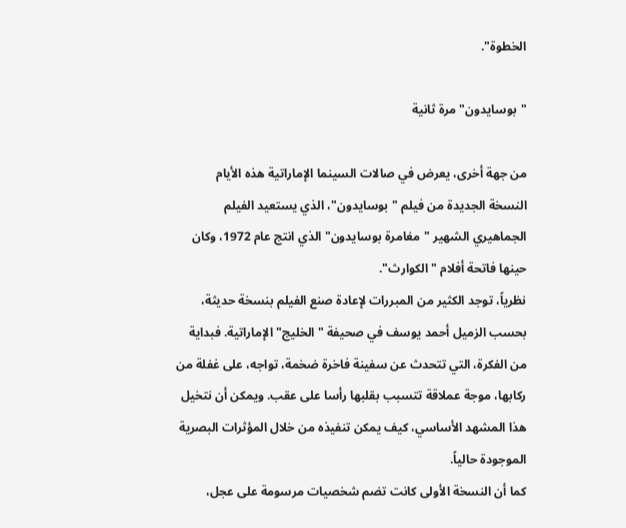الخطوة".

"بوسايدون" مرة ثانية

من جهة أخرى، يعرض في صالات السينما الإماراتية هذه الأيام النسخة الجديدة من فيلم "بوسايدون"، الذي يستعيد الفيلم الجماهيري الشهير "مغامرة بوسايدون" الذي انتج عام 1972، وكان حينها فاتحة أفلام "الكوارث".
نظرياً، توجد الكثير من المبررات لإعادة صنع الفيلم بنسخة حديثة، بحسب الزميل أحمد يوسف في صحيفة "الخليج" الإماراتية. فبداية من الفكرة، التي تتحدث عن سفينة فاخرة ضخمة، تواجه، على غفلة من ركابها، موجة عملاقة تتسبب بقلبها رأسا على عقب. ويمكن أن نتخيل هذا المشهد الأساسي، كيف يمكن تنفيذه من خلال المؤثرات البصرية الموجودة حالياً.
كما أن النسخة الأولى كانت تضم شخصيات مرسومة على عجل،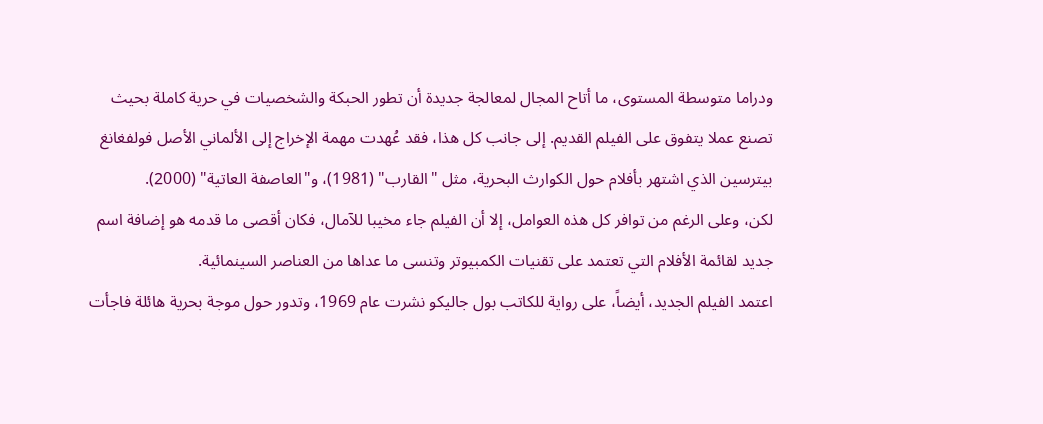ودراما متوسطة المستوى، ما أتاح المجال لمعالجة جديدة أن تطور الحبكة والشخصيات في حرية كاملة بحيث تصنع عملا يتفوق على الفيلم القديم. إلى جانب كل هذا، فقد عُهدت مهمة الإخراج إلى الألماني الأصل فولفغانغ بيترسين الذي اشتهر بأفلام حول الكوارث البحرية، مثل "القارب" (1981)، و"العاصفة العاتية" (2000).
لكن، وعلى الرغم من توافر كل هذه العوامل، إلا أن الفيلم جاء مخيبا للآمال، فكان أقصى ما قدمه هو إضافة اسم جديد لقائمة الأفلام التي تعتمد على تقنيات الكمبيوتر وتنسى ما عداها من العناصر السينمائية.
اعتمد الفيلم الجديد، أيضاً، على رواية للكاتب بول جاليكو نشرت عام 1969، وتدور حول موجة بحرية هائلة فاجأت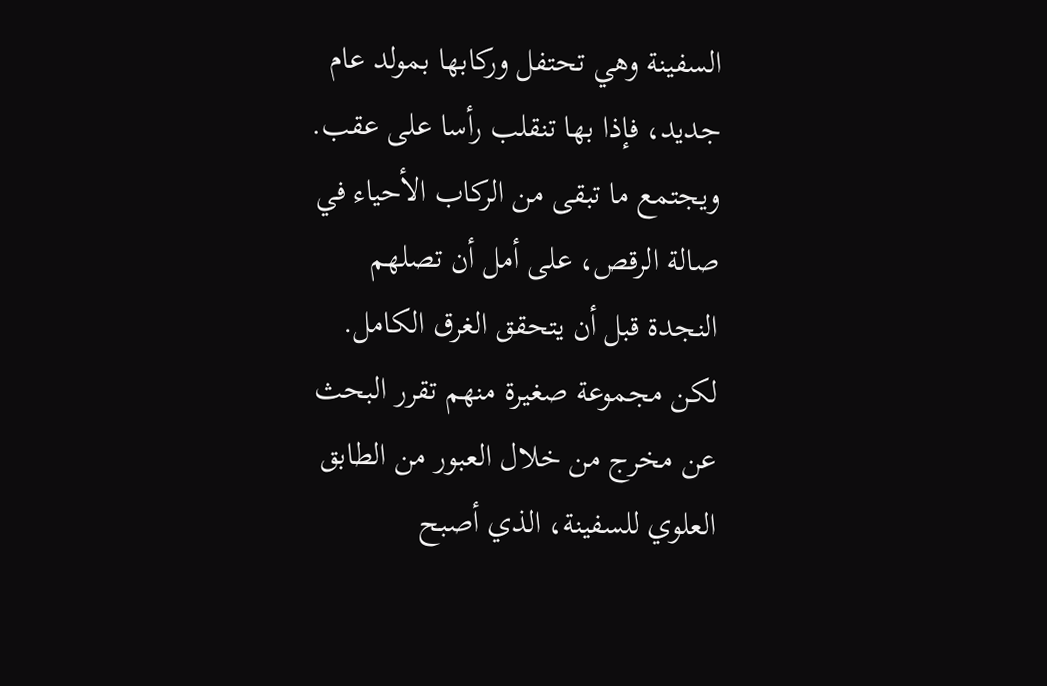السفينة وهي تحتفل وركابها بمولد عام جديد، فإذا بها تنقلب رأسا على عقب. ويجتمع ما تبقى من الركاب الأحياء في صالة الرقص، على أمل أن تصلهم النجدة قبل أن يتحقق الغرق الكامل. لكن مجموعة صغيرة منهم تقرر البحث عن مخرج من خلال العبور من الطابق العلوي للسفينة، الذي أصبح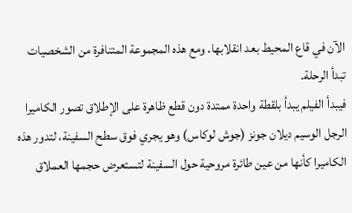الآن في قاع المحيط بعد انقلابها. ومع هذه المجموعة المتنافرة من الشخصيات تبدأ الرحلة.
فيبدأ الفيلم يبدأ بلقطة واحدة ممتدة دون قطع ظاهرة على الإطلاق تصور الكاميرا الرجل الوسيم ديلان جونز (جوش لوكاس) وهو يجري فوق سطح السفينة، لتدور هذه الكاميرا كأنها من عين طائرة مروحية حول السفينة لتستعرض حجمها العملاق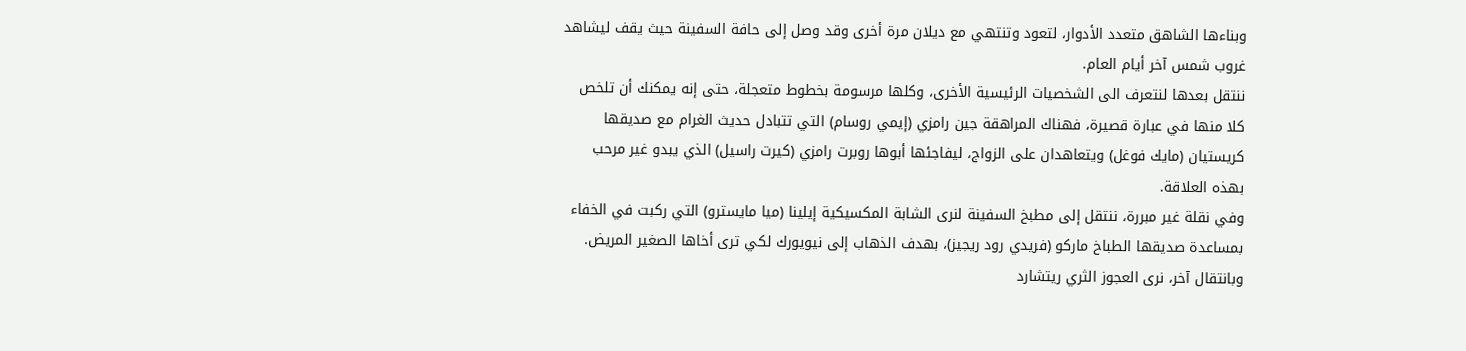وبناءها الشاهق متعدد الأدوار، لتعود وتنتهي مع ديلان مرة أخرى وقد وصل إلى حافة السفينة حيث يقف ليشاهد غروب شمس آخر أيام العام.
ننتقل بعدها لنتعرف الى الشخصيات الرئيسية الأخرى، وكلها مرسومة بخطوط متعجلة، حتى إنه يمكنك أن تلخص كلا منها في عبارة قصيرة، فهناك المراهقة جين رامزي (إيمي روسام) التي تتبادل حديث الغرام مع صديقها كريستيان (مايك فوغل) ويتعاهدان على الزواج، ليفاجئها أبوها روبرت رامزي (كيرت راسيل) الذي يبدو غير مرحب بهذه العلاقة.
وفي نقلة غير مبررة، ننتقل إلى مطبخ السفينة لنرى الشابة المكسيكية إيلينا (ميا مايسترو) التي ركبت في الخفاء بمساعدة صديقها الطباخ ماركو (فريدي رود ريجيز)، بهدف الذهاب إلى نيويورك لكي ترى أخاها الصغير المريض. وبانتقال آخر، نرى العجوز الثري ريتشارد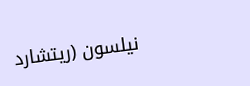نيلسون (ريتشارد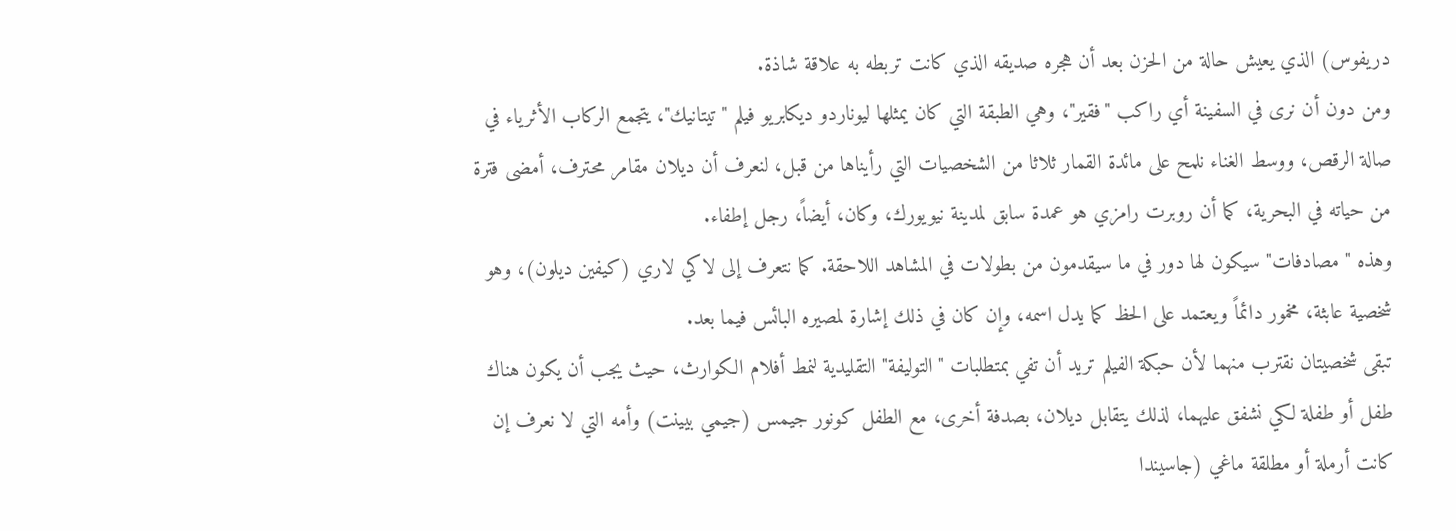دريفوس) الذي يعيش حالة من الحزن بعد أن هجره صديقه الذي كانت تربطه به علاقة شاذة.
ومن دون أن نرى في السفينة أي راكب "فقير"، وهي الطبقة التي كان يمثلها ليوناردو ديكابريو فيلم "تيتانيك"، يتجمع الركاب الأثرياء في صالة الرقص، ووسط الغناء نلمح على مائدة القمار ثلاثا من الشخصيات التي رأيناها من قبل، لنعرف أن ديلان مقامر محترف، أمضى فترة من حياته في البحرية، كما أن روبرت رامزي هو عمدة سابق لمدينة نيويورك، وكان، أيضاً، رجل إطفاء.
وهذه "مصادفات" سيكون لها دور في ما سيقدمون من بطولات في المشاهد اللاحقة. كما نتعرف إلى لاكي لاري (كيفين ديلون)، وهو شخصية عابثة، مخمور دائماً ويعتمد على الحظ كما يدل اسمه، وإن كان في ذلك إشارة لمصيره البائس فيما بعد.
تبقى شخصيتان نقترب منهما لأن حبكة الفيلم تريد أن تفي بمتطلبات "التوليفة" التقليدية لنمط أفلام الكوارث، حيث يجب أن يكون هناك طفل أو طفلة لكي نشفق عليهما، لذلك يتقابل ديلان، بصدفة أخرى، مع الطفل كونور جيمس (جيمي بيينت) وأمه التي لا نعرف إن كانت أرملة أو مطلقة ماغي (جاسيندا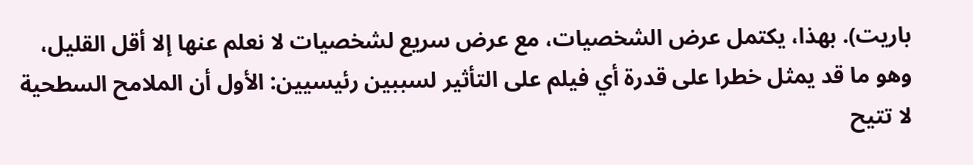باريت). بهذا، يكتمل عرض الشخصيات، مع عرض سريع لشخصيات لا نعلم عنها إلا أقل القليل، وهو ما قد يمثل خطرا على قدرة أي فيلم على التأثير لسببين رئيسيين: الأول أن الملامح السطحية لا تتيح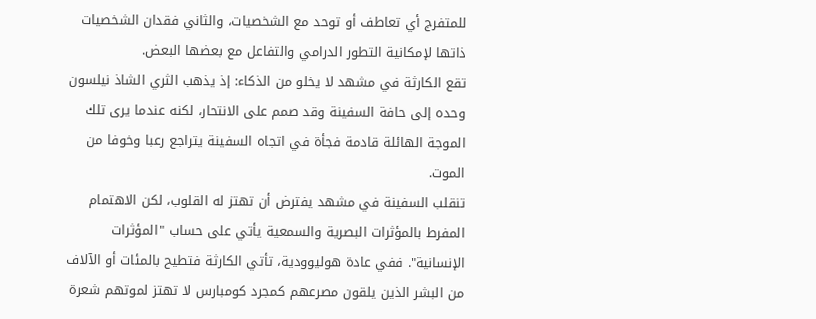للمتفرج أي تعاطف أو توحد مع الشخصيات، والثاني فقدان الشخصيات ذاتها لإمكانية التطور الدرامي والتفاعل مع بعضها البعض.
تقع الكارثة في مشهد لا يخلو من الذكاء: إذ يذهب الثري الشاذ نيلسون وحده إلى حافة السفينة وقد صمم على الانتحار، لكنه عندما يرى تلك الموجة الهائلة قادمة فجأة في اتجاه السفينة يتراجع رعبا وخوفا من الموت.
تنقلب السفينة في مشهد يفترض أن تهتز له القلوب، لكن الاهتمام المفرط بالمؤثرات البصرية والسمعية يأتي على حساب "المؤثرات الإنسانية". ففي عادة هوليوودية، تأتي الكارثة فتطيح بالمئات أو الآلاف من البشر الذين يلقون مصرعهم كمجرد كومبارس لا تهتز لموتهم شعرة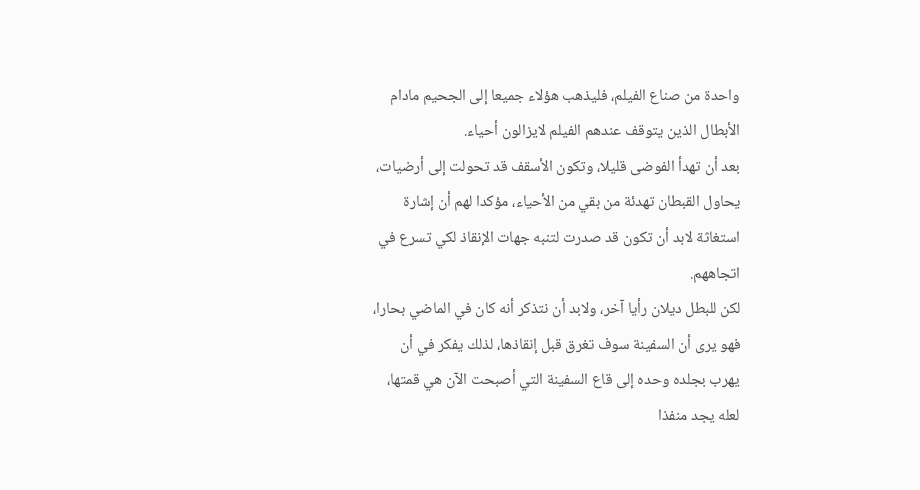واحدة من صناع الفيلم، فليذهب هؤلاء جميعا إلى الجحيم مادام الأبطال الذين يتوقف عندهم الفيلم لايزالون أحياء.
بعد أن تهدأ الفوضى قليلا، وتكون الأسقف قد تحولت إلى أرضيات، يحاول القبطان تهدئة من بقي من الأحياء، مؤكدا لهم أن إشارة استغاثة لابد أن تكون قد صدرت لتنبه جهات الإنقاذ لكي تسرع في اتجاههم.
لكن للبطل ديلان رأيا آخر، ولابد أن نتذكر أنه كان في الماضي بحارا، فهو يرى أن السفينة سوف تغرق قبل إنقاذها، لذلك يفكر في أن يهرب بجلده وحده إلى قاع السفينة التي أصبحت الآن هي قمتها، لعله يجد منفذا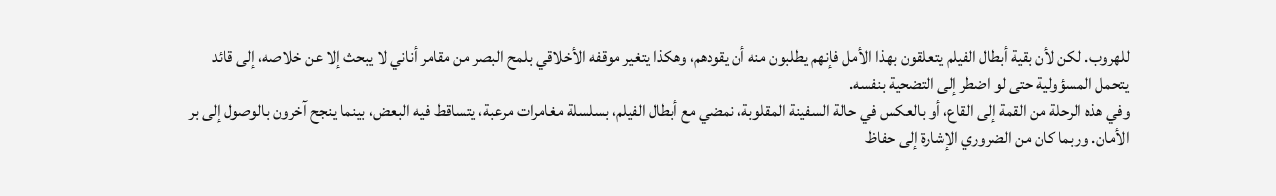للهروب. لكن لأن بقية أبطال الفيلم يتعلقون بهذا الأمل فإنهم يطلبون منه أن يقودهم، وهكذا يتغير موقفه الأخلاقي بلمح البصر من مقامر أناني لا يبحث إلا عن خلاصه، إلى قائد يتحمل المسؤولية حتى لو اضطر إلى التضحية بنفسه.
وفي هذه الرحلة من القمة إلى القاع، أو بالعكس في حالة السفينة المقلوبة، نمضي مع أبطال الفيلم، بسلسلة مغامرات مرعبة، يتساقط فيه البعض، بينما ينجح آخرون بالوصول إلى بر الأمان. وربما كان من الضروري الإشارة إلى حفاظ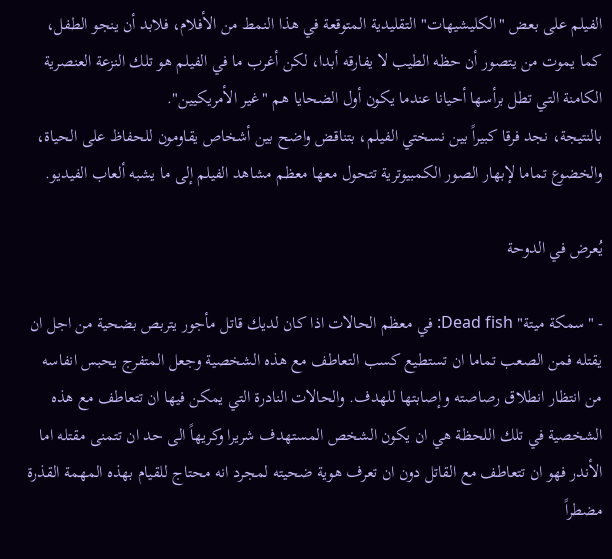الفيلم على بعض "الكليشيهات" التقليدية المتوقعة في هذا النمط من الأفلام، فلابد أن ينجو الطفل، كما يموت من يتصور أن حظه الطيب لا يفارقه أبدا، لكن أغرب ما في الفيلم هو تلك النزعة العنصرية الكامنة التي تطل برأسها أحيانا عندما يكون أول الضحايا هم "غير الأمريكيين".
بالنتيجة، نجد فرقا كبيراً بين نسختي الفيلم، بتناقض واضح بين أشخاص يقاومون للحفاظ على الحياة، والخضوع تماما لإبهار الصور الكمبيوترية تتحول معها معظم مشاهد الفيلم إلى ما يشبه ألعاب الفيديو.

يُعرض في الدوحة

- "سمكة ميتة" Dead fish: في معظم الحالات اذا كان لديك قاتل مأجور يتربص بضحية من اجل ان يقتله فمن الصعب تماما ان تستطيع كسب التعاطف مع هذه الشخصية وجعل المتفرج يحبس انفاسه من انتظار انطلاق رصاصته وإصابتها للهدف. والحالات النادرة التي يمكن فيها ان تتعاطف مع هذه الشخصية في تلك اللحظة هي ان يكون الشخص المستهدف شريرا وكريهاً الى حد ان تتمنى مقتله اما الأندر فهو ان تتعاطف مع القاتل دون ان تعرف هوية ضحيته لمجرد انه محتاج للقيام بهذه المهمة القذرة مضطراً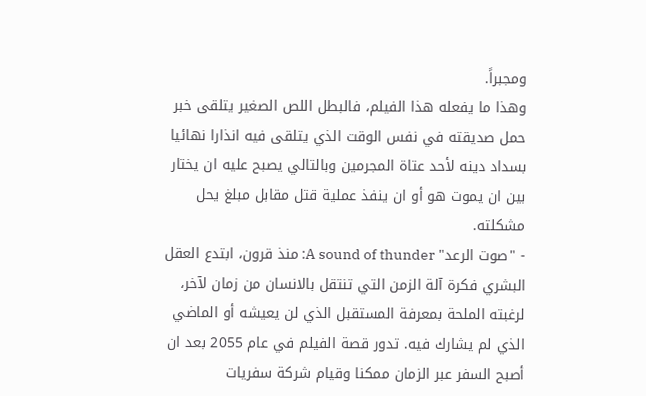ومجبراً.
وهذا ما يفعله هذا الفيلم، فالبطل اللص الصغير يتلقى خبر حمل صديقته في نفس الوقت الذي يتلقى فيه انذارا نهائيا بسداد دينه لأحد عتاة المجرمين وبالتالي يصبح عليه ان يختار بين ان يموت هو أو ان ينفذ عملية قتل مقابل مبلغ يحل مشكلته.
- "صوت الرعد" A sound of thunder: منذ قرون، ابتدع العقل البشري فكرة آلة الزمن التي تنتقل بالانسان من زمان لآخر، لرغبته الملحة بمعرفة المستقبل الذي لن يعيشه أو الماضي الذي لم يشارك فيه. تدور قصة الفيلم في عام 2055 بعد ان أصبح السفر عبر الزمان ممكنا وقيام شركة سفريات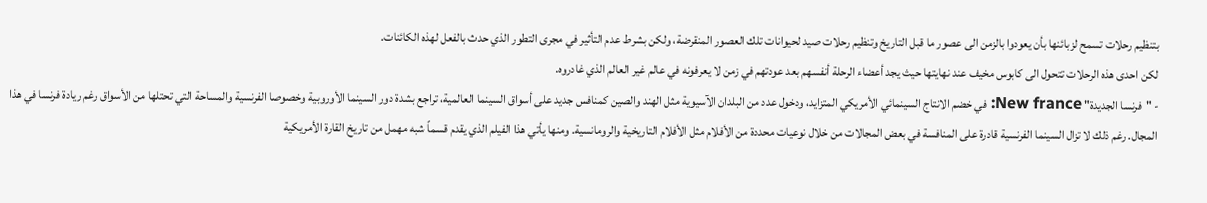بتنظيم رحلات تسمح لزبائنها بأن يعودوا بالزمن الى عصور ما قبل التاريخ وتنظيم رحلات صيد لحيوانات تلك العصور المنقرضة، ولكن بشرط عدم التأثير في مجرى التطور الذي حدث بالفعل لهذه الكائنات.
لكن احدى هذه الرحلات تتحول الى كابوس مخيف عند نهايتها حيث يجد أعضاء الرحلة أنفسهم بعد عودتهم في زمن لا يعرفونه في عالم غير العالم الذي غادروه.
- "فرنسا الجديدة" New france: في خضم الانتاج السينمائي الأمريكي المتزايد، ودخول عدد من البلدان الآسيوية مثل الهند والصين كمنافس جديد على أسواق السينما العالمية، تراجع بشدة دور السينما الأوروبية وخصوصا الفرنسية والمساحة التي تحتلها من الأسواق رغم ريادة فرنسا في هذا المجال. رغم ذلك لا تزال السينما الفرنسية قادرة على المنافسة في بعض المجالات من خلال نوعيات محددة من الأفلام مثل الأفلام التاريخية والرومانسية. ومنها يأتي هذا الفيلم الذي يقدم قسماً شبه مهمل من تاريخ القارة الأمريكية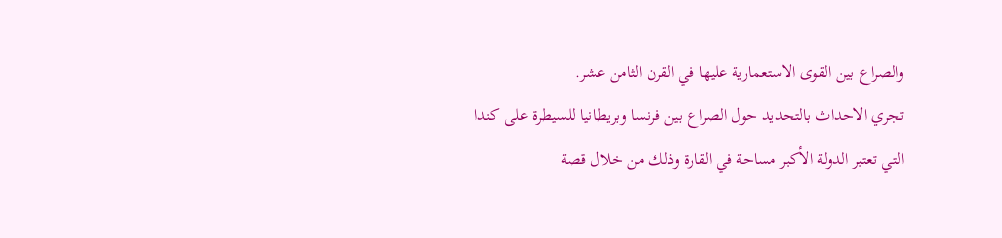والصراع بين القوى الاستعمارية عليها في القرن الثامن عشر.
تجري الاحداث بالتحديد حول الصراع بين فرنسا وبريطانيا للسيطرة على كندا التي تعتبر الدولة الأكبر مساحة في القارة وذلك من خلال قصة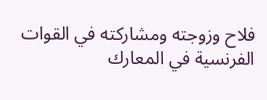فلاح وزوجته ومشاركته في القوات الفرنسية في المعارك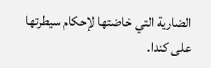الضارية التي خاضتها لإحكام سيطرتها على كندا.